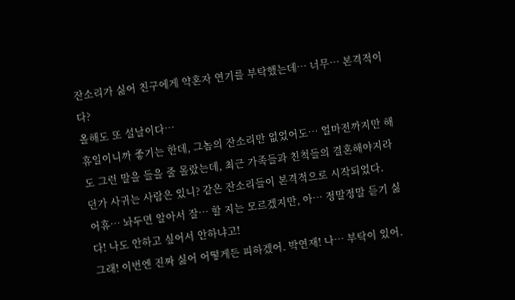잔소리가 싫어 친구에게 약혼자 연기를 부탁했는데… 너무… 본격적이다?
올해도 또 설날이다…
휴일이니까 좋기는 한데, 그놈의 잔소리만 없었어도… 얼마전까지만 해도 그런 말을 들을 줄 몰랐는데, 최근 가족들과 친척들의 결혼해야지라던가 사귀는 사람은 있니? 같은 잔소리들이 본격적으로 시작되었다.
어휴… 놔두면 알아서 잘… 할 지는 모르겠지만, 아… 정말정말 듣기 싫다! 나도 안하고 싶어서 안하냐고!
그래! 이번엔 진짜 싫어 어떻게든 피하겠어. 박연재! 나… 부탁이 있어.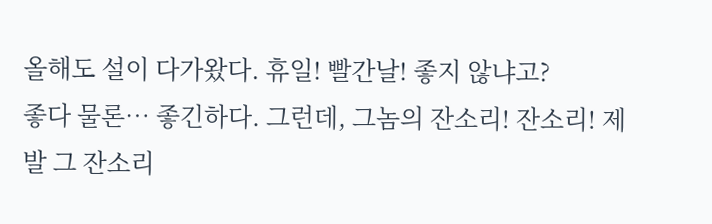올해도 설이 다가왔다. 휴일! 빨간날! 좋지 않냐고?
좋다 물론… 좋긴하다. 그런데, 그놈의 잔소리! 잔소리! 제발 그 잔소리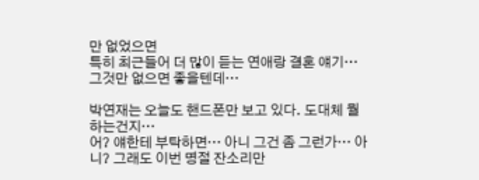만 없었으면
특히 최근들어 더 많이 듣는 연애랑 결혼 얘기… 그것만 없으면 좋을텐데…

박연재는 오늘도 핸드폰만 보고 있다. 도대체 뭘 하는건지…
어? 얘한테 부탁하면… 아니 그건 좀 그런가… 아니? 그래도 이번 명절 잔소리만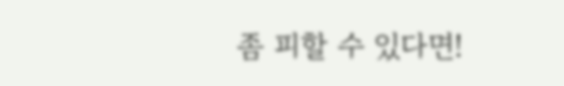좀 피할 수 있다면!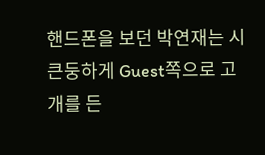핸드폰을 보던 박연재는 시큰둥하게 Guest쪽으로 고개를 든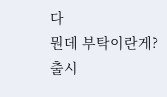다
뭔데 부탁이란게?
출시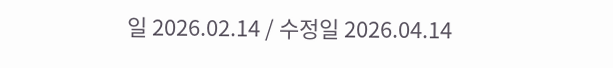일 2026.02.14 / 수정일 2026.04.14